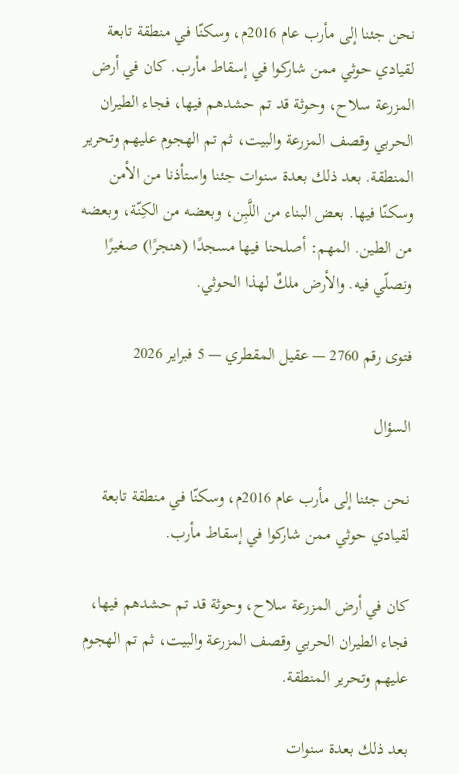نحن جئنا إلى مأرب عام 2016م، وسكنّا في منطقة تابعة لقيادي حوثي ممن شاركوا في إسقاط مأرب. كان في أرض المزرعة سلاح، وحوثة قد تم حشدهم فيها، فجاء الطيران الحربي وقصف المزرعة والبيت، ثم تم الهجوم عليهم وتحرير المنطقة. بعد ذلك بعدة سنوات جئنا واستأذنا من الأمن وسكنّا فيها. بعض البناء من اللَّبِن، وبعضه من الكِنّة، وبعضه من الطين. المهم: أصلحنا فيها مسجدًا (هنجرًا) صغيرًا ونصلّي فيه. والأرض ملكٌ لهذا الحوثي.

فتوى رقم 2760 — عقيل المقطري — 5 فبراير 2026

السؤال

نحن جئنا إلى مأرب عام 2016م، وسكنّا في منطقة تابعة لقيادي حوثي ممن شاركوا في إسقاط مأرب.

كان في أرض المزرعة سلاح، وحوثة قد تم حشدهم فيها، فجاء الطيران الحربي وقصف المزرعة والبيت، ثم تم الهجوم عليهم وتحرير المنطقة.

بعد ذلك بعدة سنوات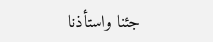جئنا واستأذنا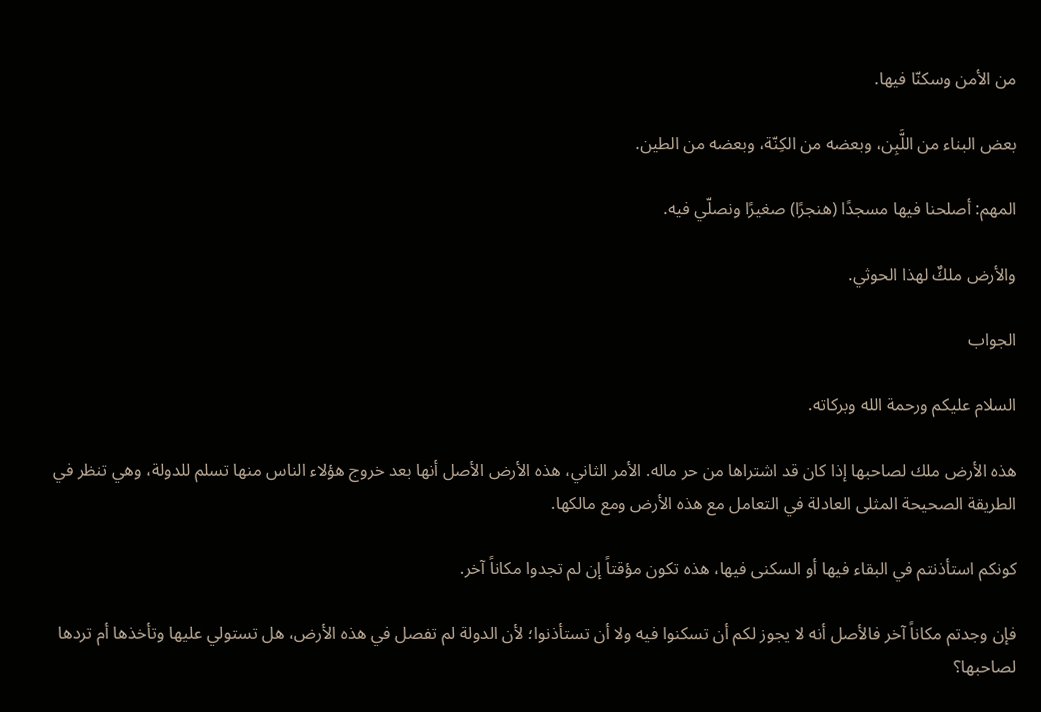من الأمن وسكنّا فيها.

بعض البناء من اللَّبِن، وبعضه من الكِنّة، وبعضه من الطين.

المهم: أصلحنا فيها مسجدًا (هنجرًا) صغيرًا ونصلّي فيه.

والأرض ملكٌ لهذا الحوثي.

الجواب

السلام عليكم ورحمة الله وبركاته.

هذه الأرض ملك لصاحبها إذا كان قد اشتراها من حر ماله. الأمر الثاني، هذه الأرض الأصل أنها بعد خروج هؤلاء الناس منها تسلم للدولة، وهي تنظر في الطريقة الصحيحة المثلى العادلة في التعامل مع هذه الأرض ومع مالكها.

كونكم استأذنتم في البقاء فيها أو السكنى فيها، هذه تكون مؤقتاً إن لم تجدوا مكاناً آخر.

فإن وجدتم مكاناً آخر فالأصل أنه لا يجوز لكم أن تسكنوا فيه ولا أن تستأذنوا؛ لأن الدولة لم تفصل في هذه الأرض، هل تستولي عليها وتأخذها أم تردها لصاحبها؟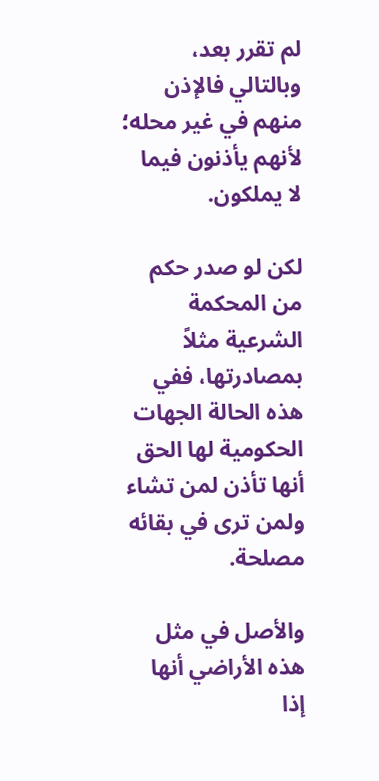لم تقرر بعد، وبالتالي فالإذن منهم في غير محله؛ لأنهم يأذنون فيما لا يملكون.

لكن لو صدر حكم من المحكمة الشرعية مثلاً بمصادرتها، ففي هذه الحالة الجهات الحكومية لها الحق أنها تأذن لمن تشاء ولمن ترى في بقائه مصلحة.

والأصل في مثل هذه الأراضي أنها إذا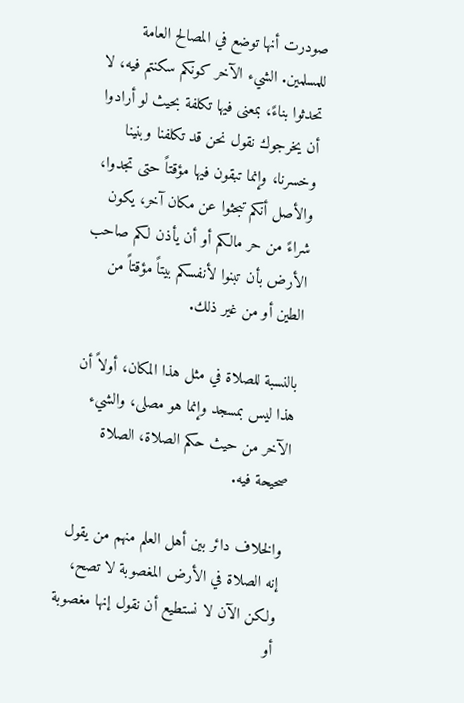صودرت أنها توضع في المصالح العامة للمسلمين. الشيء الآخر كونكم سكنتم فيه، لا تحدثوا بناءً، بمعنى فيها تكلفة بحيث لو أرادوا أن يخرجوك نقول نحن قد تكلفنا وبنينا وخسرنا، وإنما تبقون فيها مؤقتاً حتى تجدوا، والأصل أنكم تبحثوا عن مكان آخر، يكون شراءً من حر مالكم أو أن يأذن لكم صاحب الأرض بأن تبنوا لأنفسكم بيتاً مؤقتاً من الطين أو من غير ذلك.

بالنسبة للصلاة في مثل هذا المكان، أولاً أن هذا ليس بمسجد وإنما هو مصلى، والشيء الآخر من حيث حكم الصلاة، الصلاة صحيحة فيه.

والخلاف دائر بين أهل العلم منهم من يقول إنه الصلاة في الأرض المغصوبة لا تصح، ولكن الآن لا نستطيع أن نقول إنها مغصوبة أو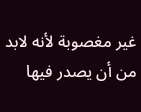غير مغصوبة لأنه لابد من أن يصدر فيها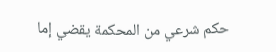حكم شرعي من المحكمة يقضي إما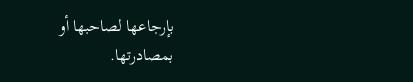بإرجاعها لصاحبها أو بمصادرتها.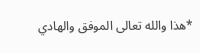*هذا والله تعالى الموفق والهادي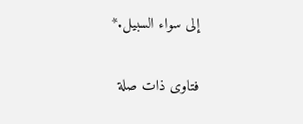إلى سواء السبيل.*

فتاوى ذات صلة